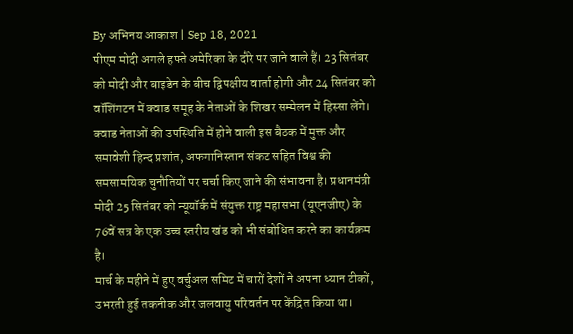By अभिनय आकाश | Sep 18, 2021
पीएम मोदी अगले हफ्ते अमेरिका के दौरे पर जाने वाले हैं। 23 सितंबर को मोदी और बाइडेन के बीच द्विपक्षीय वार्ता होगी और 24 सितंबर को वॉशिंगटन में क्वाड समूह के नेताओं के शिखर सम्मेलन में हिस्सा लेंगे। क्वाड नेताओं की उपस्थिति में होने वाली इस बैठक में मुक्त और समावेशी हिन्द प्रशांत, अफगानिस्तान संकट सहित विश्व की समसामयिक चुनौतियों पर चर्चा किए जाने की संभावना है। प्रधानमंत्री मोदी 25 सितंबर को न्यूयॉर्क में संयुक्त राष्ट्र महासभा (यूएनजीए) के 76वें सत्र के एक उच्च स्तरीय खंड को भी संबोधित करने का कार्यक्रम है।
मार्च के महीने में हुए वर्चुअल समिट में चारों देशों ने अपना ध्यान टीकों, उभरती हुई तकनीक और जलवायु परिवर्तन पर केंद्रित किया था।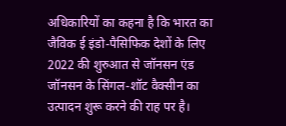अधिकारियों का कहना है कि भारत का जैविक ई इंडो-पैसिफिक देशों के लिए 2022 की शुरुआत से जॉनसन एंड जॉनसन के सिंगल-शॉट वैक्सीन का उत्पादन शुरू करने की राह पर है।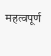महत्वपूर्ण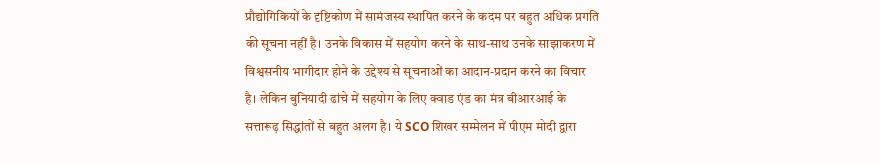प्रौद्योगिकियों के दृष्टिकोण में सामंजस्य स्थापित करने के कदम पर बहुत अधिक प्रगति की सूचना नहीं है। उनके विकास में सहयोग करने के साथ-साथ उनके साझाकरण में विश्वसनीय भागीदार होने के उद्देश्य से सूचनाओं का आदान-प्रदान करने का विचार है। लेकिन बुनियादी ढांचे में सहयोग के लिए क्वाड एंड का मंत्र बीआरआई के सत्तारूढ़ सिद्धांतों से बहुत अलग है। ये SCO शिखर सम्मेलन में पीएम मोदी द्वारा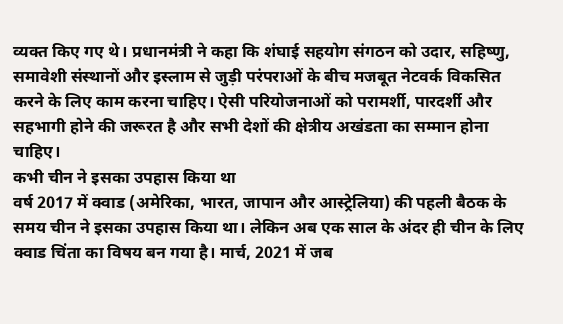व्यक्त किए गए थे। प्रधानमंत्री ने कहा कि शंघाई सहयोग संगठन को उदार, सहिष्णु, समावेशी संस्थानों और इस्लाम से जुड़ी परंपराओं के बीच मजबूत नेटवर्क विकसित करने के लिए काम करना चाहिए। ऐसी परियोजनाओं को परामर्शी, पारदर्शी और सहभागी होने की जरूरत है और सभी देशों की क्षेत्रीय अखंडता का सम्मान होना चाहिए।
कभी चीन ने इसका उपहास किया था
वर्ष 2017 में क्वाड (अमेरिका, भारत, जापान और आस्ट्रेलिया) की पहली बैठक के समय चीन ने इसका उपहास किया था। लेकिन अब एक साल के अंदर ही चीन के लिए क्वाड चिंता का विषय बन गया है। मार्च, 2021 में जब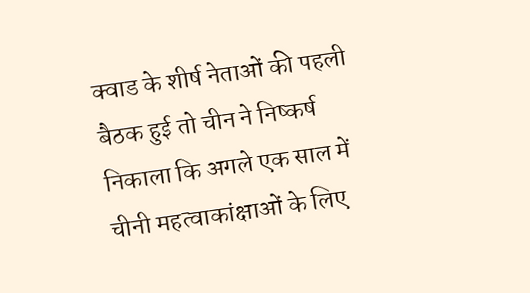क्वाड के शीर्ष नेताओं की पहली बैठक हुई तो चीन ने निष्कर्ष निकाला कि अगले एक साल में चीनी महत्वाकांक्षाओं के लिए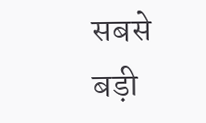सबसे बड़ी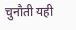चुनौती यही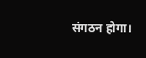संगठन होगा।